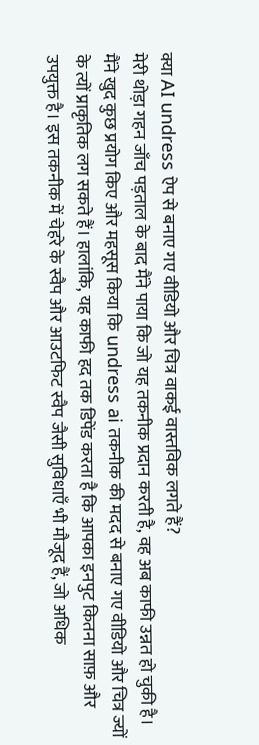क्या AI undress ऐप से बनाए गए वीडियो और चित्र वाकई वास्तविक लगते हैं?
मेरी थोड़ा गहन जाँच पड़ताल के बाद मैंने पाया कि जो यह तकनीक प्रदान करती है, वह अब काफी उन्नत हो चुकी है। मैंने खुद कुछ प्रयोग किए और महसूस किया कि undress ai तकनीक की मदद से बनाए गए वीडियो और चित्र ज्यों के त्यों प्राकृतिक लग सकते हैं। हालांकि, यह काफी हद तक डिपेंड करता है कि आपका इनपुट कितना साफ़ और उपयुक्त है। इस तकनीक में चेहरे के स्वैप और आउटफिट स्वैप जैसी सुविधाएँ भी मौजूद हैं, जो अधिक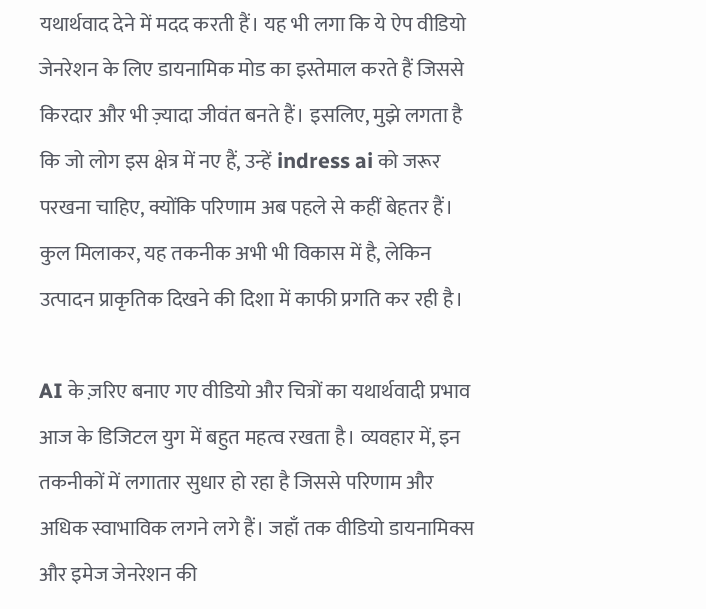यथार्थवाद देने में मदद करती हैं। यह भी लगा कि ये ऐप वीडियो जेनरेशन के लिए डायनामिक मोड का इस्तेमाल करते हैं जिससे किरदार और भी ज़्यादा जीवंत बनते हैं। इसलिए, मुझे लगता है कि जो लोग इस क्षेत्र में नए हैं, उन्हें indress ai को जरूर परखना चाहिए, क्योंकि परिणाम अब पहले से कहीं बेहतर हैं। कुल मिलाकर, यह तकनीक अभी भी विकास में है, लेकिन उत्पादन प्राकृतिक दिखने की दिशा में काफी प्रगति कर रही है।

AI के ज़रिए बनाए गए वीडियो और चित्रों का यथार्थवादी प्रभाव आज के डिजिटल युग में बहुत महत्व रखता है। व्यवहार में, इन तकनीकों में लगातार सुधार हो रहा है जिससे परिणाम और अधिक स्वाभाविक लगने लगे हैं। जहाँ तक वीडियो डायनामिक्स और इमेज जेनरेशन की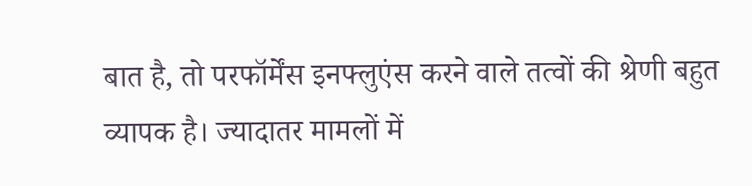बात है, तो परफॉर्मेंस इनफ्लुएंस करने वाले तत्वों की श्रेणी बहुत व्यापक है। ज्यादातर मामलों में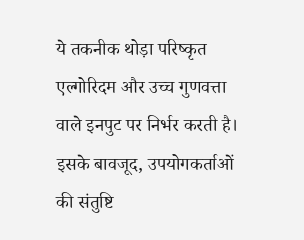ये तकनीक थोड़ा परिष्कृत एल्गोरिदम और उच्च गुणवत्ता वाले इनपुट पर निर्भर करती है। इसके बावजूद, उपयोगकर्ताओं की संतुष्टि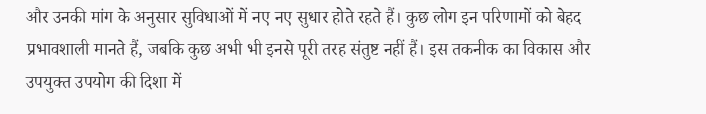और उनकी मांग के अनुसार सुविधाओं में नए नए सुधार होते रहते हैं। कुछ लोग इन परिणामों को बेहद प्रभावशाली मानते हैं, जबकि कुछ अभी भी इनसे पूरी तरह संतुष्ट नहीं हैं। इस तकनीक का विकास और उपयुक्त उपयोग की दिशा में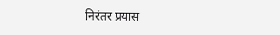निरंतर प्रयास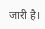जारी है।